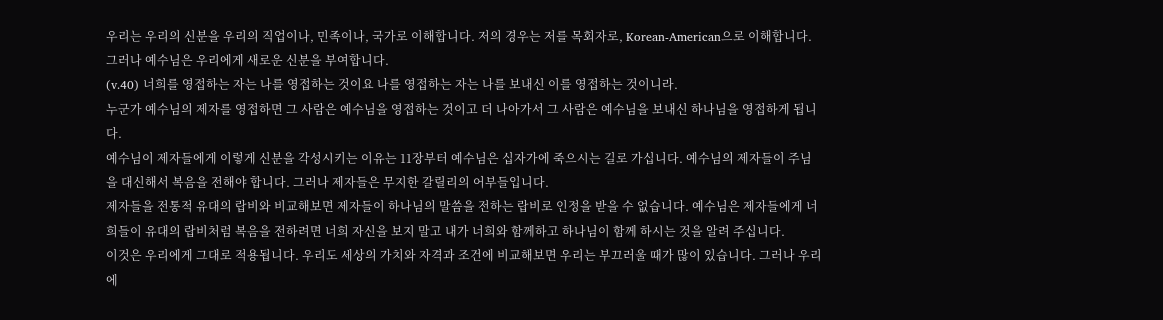우리는 우리의 신분을 우리의 직업이나, 민족이나, 국가로 이해합니다. 저의 경우는 저를 목회자로, Korean-American으로 이해합니다. 그러나 예수님은 우리에게 새로운 신분을 부여합니다.
(v.40) 너희를 영접하는 자는 나를 영접하는 것이요 나를 영접하는 자는 나를 보내신 이를 영접하는 것이니라.
누군가 예수님의 제자를 영접하면 그 사람은 예수님을 영접하는 것이고 더 나아가서 그 사람은 예수님을 보내신 하나님을 영접하게 됩니다.
예수님이 제자들에게 이렇게 신분을 각성시키는 이유는 11장부터 예수님은 십자가에 죽으시는 길로 가십니다. 예수님의 제자들이 주님을 대신해서 복음을 전해야 합니다. 그러나 제자들은 무지한 갈릴리의 어부들입니다.
제자들을 전통적 유대의 랍비와 비교해보면 제자들이 하나님의 말씀을 전하는 랍비로 인정을 받을 수 없습니다. 예수님은 제자들에게 너희들이 유대의 랍비처럼 복음을 전하려면 너희 자신을 보지 말고 내가 너희와 함께하고 하나님이 함께 하시는 것을 알려 주십니다.
이것은 우리에게 그대로 적용됩니다. 우리도 세상의 가치와 자격과 조건에 비교해보면 우리는 부끄러울 때가 많이 있습니다. 그러나 우리에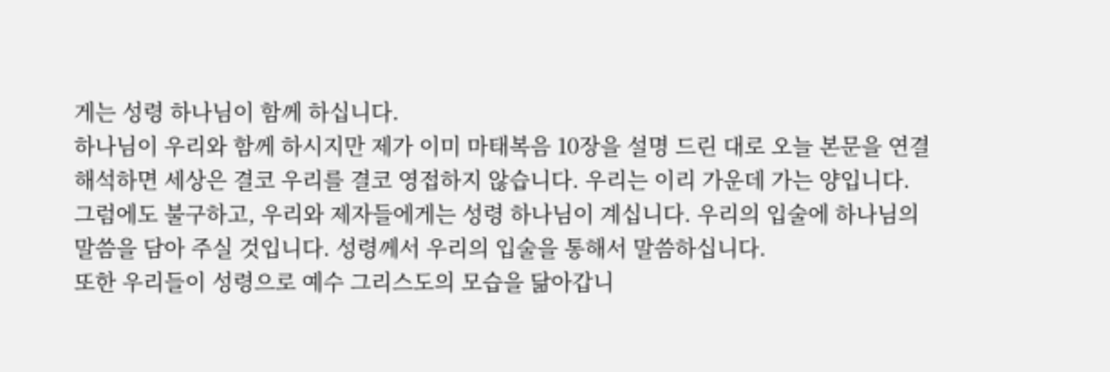게는 성령 하나님이 함께 하십니다.
하나님이 우리와 함께 하시지만 제가 이미 마태복음 10장을 설명 드린 대로 오늘 본문을 연결 해석하면 세상은 결코 우리를 결코 영접하지 않습니다. 우리는 이리 가운데 가는 양입니다.
그럼에도 불구하고, 우리와 제자들에게는 성령 하나님이 계십니다. 우리의 입술에 하나님의 말씀을 담아 주실 것입니다. 성령께서 우리의 입술을 통해서 말씀하십니다.
또한 우리들이 성령으로 예수 그리스도의 모습을 닮아갑니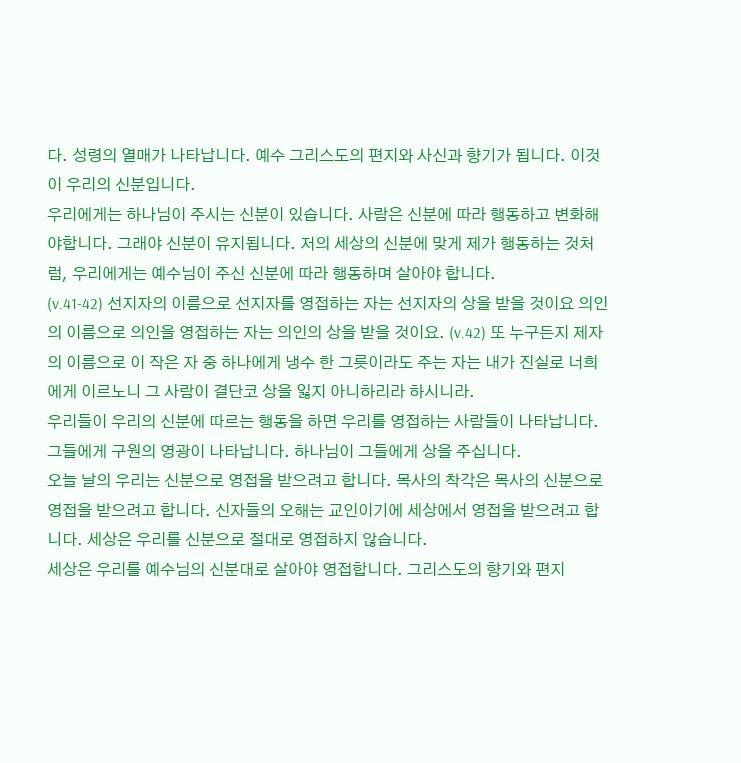다. 성령의 열매가 나타납니다. 예수 그리스도의 편지와 사신과 향기가 됩니다. 이것이 우리의 신분입니다.
우리에게는 하나님이 주시는 신분이 있습니다. 사람은 신분에 따라 행동하고 변화해야합니다. 그래야 신분이 유지됩니다. 저의 세상의 신분에 맞게 제가 행동하는 것처럼, 우리에게는 예수님이 주신 신분에 따라 행동하며 살아야 합니다.
(v.41-42) 선지자의 이름으로 선지자를 영접하는 자는 선지자의 상을 받을 것이요 의인의 이름으로 의인을 영접하는 자는 의인의 상을 받을 것이요. (v.42) 또 누구든지 제자의 이름으로 이 작은 자 중 하나에게 냉수 한 그릇이라도 주는 자는 내가 진실로 너희에게 이르노니 그 사람이 결단코 상을 잃지 아니하리라 하시니라.
우리들이 우리의 신분에 따르는 행동을 하면 우리를 영접하는 사람들이 나타납니다. 그들에게 구원의 영광이 나타납니다. 하나님이 그들에게 상을 주십니다.
오늘 날의 우리는 신분으로 영접을 받으려고 합니다. 목사의 착각은 목사의 신분으로 영접을 받으려고 합니다. 신자들의 오해는 교인이기에 세상에서 영접을 받으려고 합니다. 세상은 우리를 신분으로 절대로 영접하지 않습니다.
세상은 우리를 예수님의 신분대로 살아야 영접합니다. 그리스도의 향기와 편지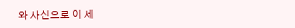와 사신으로 이 세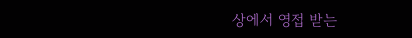상에서 영접 받는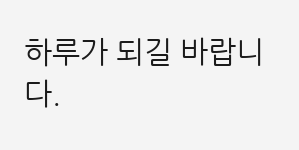하루가 되길 바랍니다.